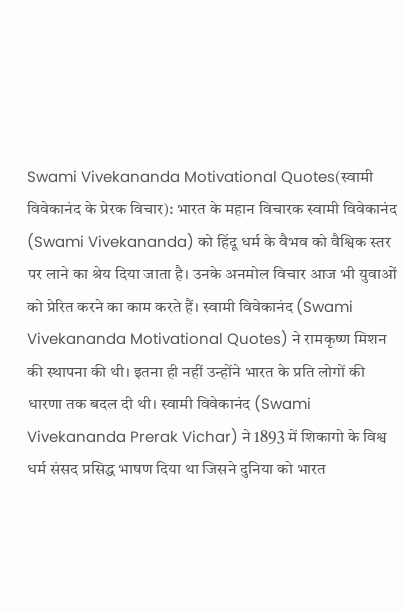Swami Vivekananda Motivational Quotes(स्वामी विवेकानंद के प्रेरक विचार): भारत के महान विचारक स्वामी विवेकानंद (Swami Vivekananda) को हिंदू धर्म के वैभव को वैश्विक स्तर पर लाने का श्रेय दिया जाता है। उनके अनमोल विचार आज भी युवाओं को प्रेरित करने का काम करते हैं। स्वामी विवेकानंद (Swami Vivekananda Motivational Quotes) ने रामकृष्ण मिशन की स्थापना की थी। इतना ही नहीं उन्होंने भारत के प्रति लोगों की धारणा तक बदल दी थी। स्वामी विवेकानंद (Swami Vivekananda Prerak Vichar) ने 1893 में शिकागो के विश्व धर्म संसद प्रसिद्ध भाषण दिया था जिसने दुनिया को भारत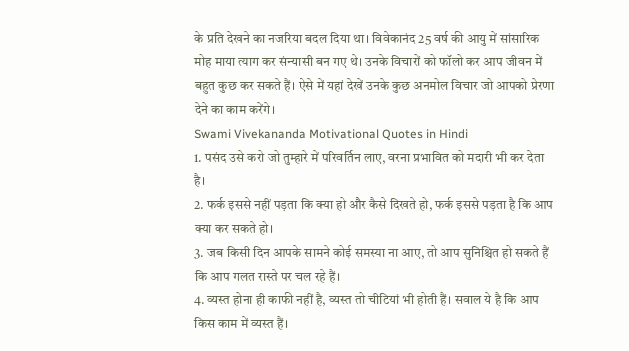के प्रति देखने का नजरिया बदल दिया था। विवेकानंद 25 वर्ष की आयु में सांसारिक मोह माया त्याग कर संन्यासी बन गए थे। उनके विचारों को फॉलो कर आप जीवन में बहुत कुछ कर सकते हैं। ऐसे में यहां देखें उनके कुछ अनमोल विचार जो आपको प्रेरणा देने का काम करेंगे।
Swami Vivekananda Motivational Quotes in Hindi
1. पसंद उसे करो जो तुम्हारे में परिवर्तिन लाए, वरना प्रभावित को मदारी भी कर देता है।
2. फर्क इससे नहीं पड़ता कि क्या हो और कैसे दिखते हो, फर्क इससे पड़ता है कि आप क्या कर सकते हो।
3. जब किसी दिन आपके सामने कोई समस्या ना आए, तो आप सुनिश्चित हो सकते हैं कि आप गलत रास्ते पर चल रहे हैं।
4. व्यस्त होना ही काफी नहीं है, व्यस्त तो चीटियां भी होती हैं। सवाल ये है कि आप किस काम में व्यस्त हैं।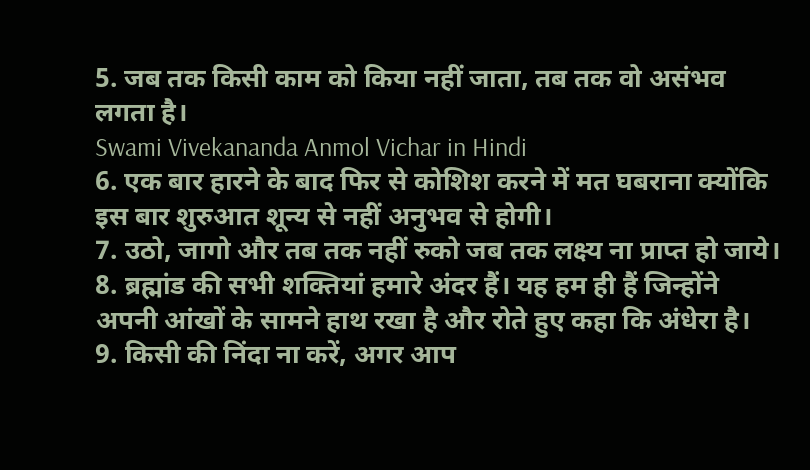5. जब तक किसी काम को किया नहीं जाता, तब तक वो असंभव लगता है।
Swami Vivekananda Anmol Vichar in Hindi
6. एक बार हारने के बाद फिर से कोशिश करने में मत घबराना क्योंकि इस बार शुरुआत शून्य से नहीं अनुभव से होगी।
7. उठो, जागो और तब तक नहीं रुको जब तक लक्ष्य ना प्राप्त हो जाये।
8. ब्रह्मांड की सभी शक्तियां हमारे अंदर हैं। यह हम ही हैं जिन्होंने अपनी आंखों के सामने हाथ रखा है और रोते हुए कहा कि अंधेरा है।
9. किसी की निंदा ना करें, अगर आप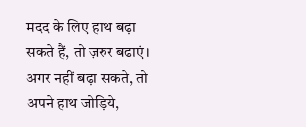मदद के लिए हाथ बढ़ा सकते हैं, तो ज़रुर बढाएं। अगर नहीं बढ़ा सकते, तो अपने हाथ जोड़िये,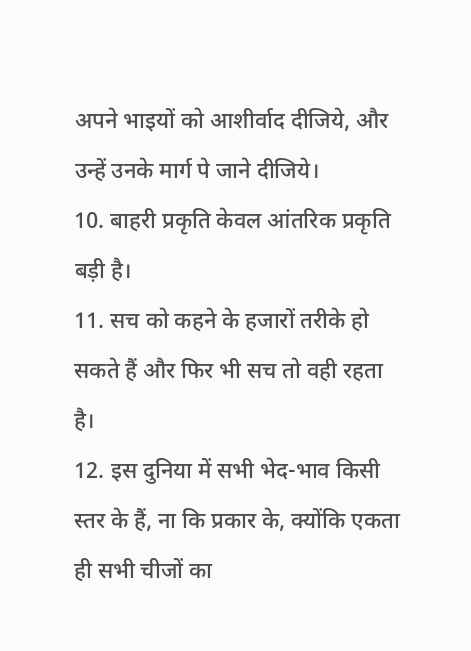अपने भाइयों को आशीर्वाद दीजिये, और उन्हें उनके मार्ग पे जाने दीजिये।
10. बाहरी प्रकृति केवल आंतरिक प्रकृति बड़ी है।
11. सच को कहने के हजारों तरीके हो सकते हैं और फिर भी सच तो वही रहता है।
12. इस दुनिया में सभी भेद-भाव किसी स्तर के हैं, ना कि प्रकार के, क्योंकि एकता ही सभी चीजों का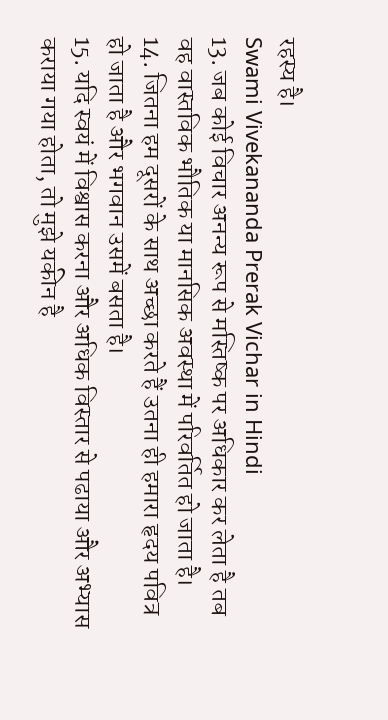रहस्य है।
Swami Vivekananda Prerak Vichar in Hindi
13. जब कोई विचार अनन्य रूप से मस्तिष्क पर अधिकार कर लेता है तब वह वास्तविक भौतिक या मानसिक अवस्था में परिवर्तित हो जाता है।
14. जितना हम दूसरों के साथ अच्छा करते हैं उतना ही हमारा हृदय पवित्र हो जाता है और भगवान उसमें बसता है।
15. यदि स्वयं में विश्वास करना और अधिक विस्तार से पढाया और अभ्यास कराया गया होता, तो मुझे यकीन है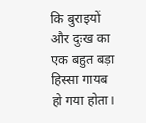कि बुराइयों और दुःख का एक बहुत बड़ा हिस्सा गायब हो गया होता।